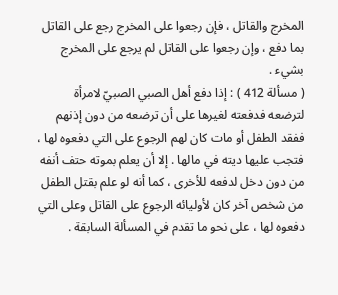المخرج والقاتل ، فإن رجعوا على المخرج رجع على القاتل بما دفع ، وإن رجعوا على القاتل لم يرجع على المخرج بشيء .
( مسألة 412 ) : إذا دفع أهل الصبي الصبيّ لامرأة لترضعه فدفعته لغيرها على أن ترضعه من دون إذنهم ففقد الطفل أو مات كان لهم الرجوع على التي دفعوه لها ، فتجب عليها ديته في مالها . إلا أن يعلم بموته حتف أنفه من دون دخل لدفعه للأخرى ، كما أنه لو علم بقتل الطفل من شخص آخر كان لأوليائه الرجوع على القاتل وعلى التي دفعوه لها ، على نحو ما تقدم في المسألة السابقة .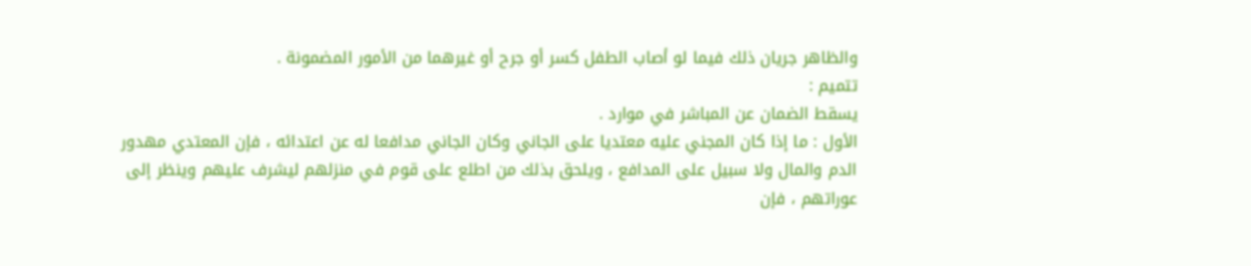والظاهر جريان ذلك فيما لو أصاب الطفل كسر أو جرح أو غيرهما من الأمور المضمونة .
تتميم :
يسقط الضمان عن المباشر في موارد .
الأول : ما إذا كان المجني عليه معتديا على الجاني وكان الجاني مدافعا له عن اعتدائه ، فإن المعتدي مهدور الدم والمال ولا سبيل على المدافع ، ويلحق بذلك من اطلع على قوم في منزلهم ليشرف عليهم وينظر إلى عوراتهم ، فإن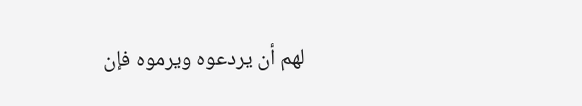لهم أن يردعوه ويرموه فإن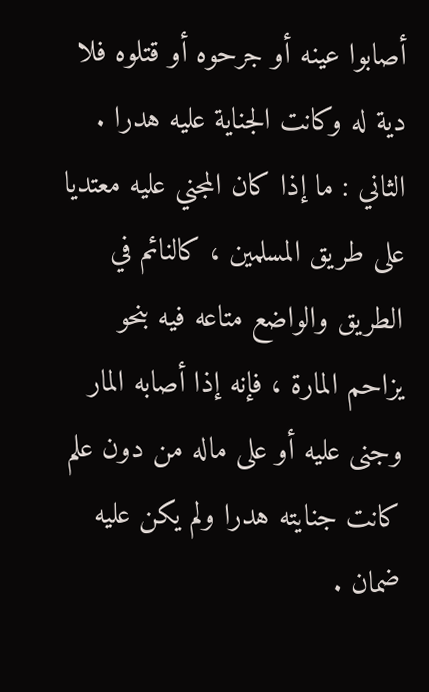أصابوا عينه أو جرحوه أو قتلوه فلا دية له وكانت الجناية عليه هدرا .
الثاني : ما إذا كان المجني عليه معتديا على طريق المسلمين ، كالنائم في الطريق والواضع متاعه فيه بنحو يزاحم المارة ، فإنه إذا أصابه المار وجنى عليه أو على ماله من دون علم كانت جنايته هدرا ولم يكن عليه ضمان .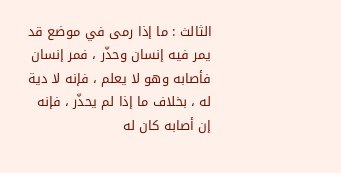الثالث : ما إذا رمى في موضع قد يمر فيه إنسان وحذّر ، فمر إنسان فأصابه وهو لا يعلم ، فإنه لا دية له ، بخلاف ما إذا لم يحذّر ، فإنه إن أصابه كان له